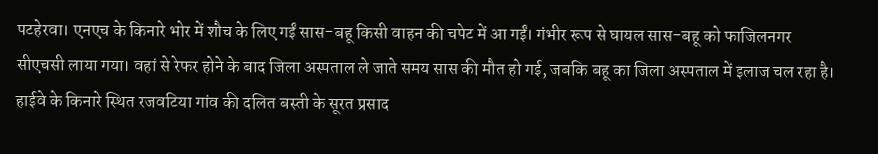पटहेरवा। एनएच के किनारे भोर में शौच के लिए गईं सास-बहू किसी वाहन की चपेट में आ गईं। गंभीर रूप से घायल सास-बहू को फाजिलनगर सीएचसी लाया गया। वहां से रेफर होने के बाद जिला अस्पताल ले जाते समय सास की मौत हो गई, जबकि बहू का जिला अस्पताल में इलाज चल रहा है।
हाईवे के किनारे स्थित रजवटिया गांव की दलित बस्ती के सूरत प्रसाद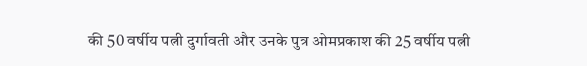की 50 वर्षीय पत्नी दुर्गावती और उनके पुत्र ओमप्रकाश की 25 वर्षीय पत्नी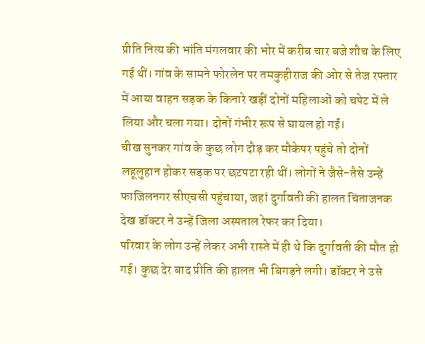प्रीति नित्य की भांति मंगलवार की भोर में करीब चार बजे शौच के लिए गई थीं। गांव के सामने फोरलेन पर तमकुहीराज की ओर से तेज रफ्तार में आया वाहन सड़क के किनारे खड़ीं दोनों महिलाओं को चपेट में ले लिया और चला गया। दोनों गंभीर रूप से घायल हो गईं।
चीख सुनकर गांव के कुछ लोग दौड़ कर मौकेपर पहुंचे तो दोनों लहूलुहान होकर सड़क पर छटपटा रही थीं। लोगों ने जैसे-तैसे उन्हें फाजिलनगर सीएचसी पहुंचाया, जहां दुर्गावती की हालत चिंताजनक देख डॉक्टर ने उन्हें जिला अस्पताल रेफर कर दिया।
परिवार के लोग उन्हें लेकर अभी रास्ते में ही थे कि दुर्गावती की मौत हो गई। कुछ देर बाद प्रीति की हालत भी बिगड़ने लगी। डॉक्टर ने उसे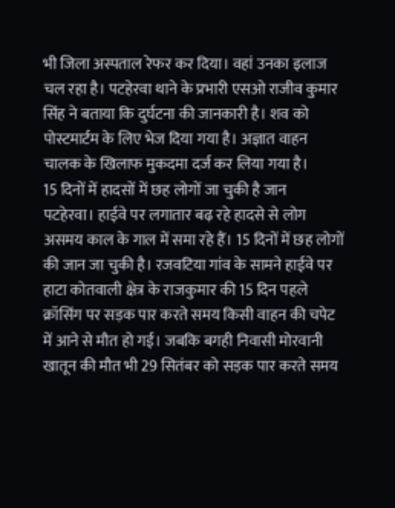भी जिला अस्पताल रेफर कर दिया। वहां उनका इलाज चल रहा है। पटहेरवा थाने के प्रभारी एसओ राजीव कुमार सिंह ने बताया कि दुर्घटना की जानकारी है। शव को पोस्टमार्टम के लिए भेज दिया गया है। अज्ञात वाहन चालक के खिलाफ मुकदमा दर्ज कर लिया गया है।
15 दिनों में हादसों में छह लोगों जा चुकी है जान
पटहेरवा। हाईवे पर लगातार बढ़ रहे हादसे से लोग असमय काल के गाल में समा रहे हैं। 15 दिनों में छह लोगों की जान जा चुकी है। रजवटिया गांव के सामने हाईवे पर हाटा कोतवाली क्षेत्र के राजकुमार की 15 दिन पहले क्रॉसिंग पर सड़क पार करते समय किसी वाहन की चपेट में आने से मौत हो गई। जबकि बगही निवासी मोरवानी खातून की मौत भी 29 सितंबर को सड़क पार करते समय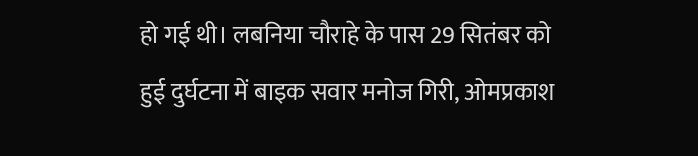हो गई थी। लबनिया चौराहे के पास 29 सितंबर को हुई दुर्घटना में बाइक सवार मनोज गिरी, ओमप्रकाश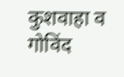कुशवाहा व गोविंद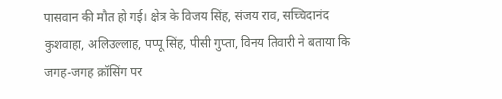पासवान की मौत हो गई। क्षेत्र के विजय सिंह, संजय राव, सच्चिदानंद कुशवाहा, अलिउल्लाह, पप्पू सिंह, पीसी गुप्ता, विनय तिवारी ने बताया कि जगह-जगह क्रॉसिंग पर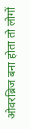ओवरब्रिज बना होता तो लोगों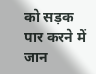को सड़क पार करने में जान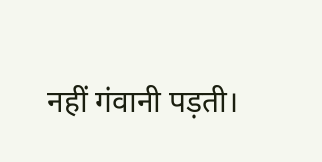नहीं गंवानी पड़ती।